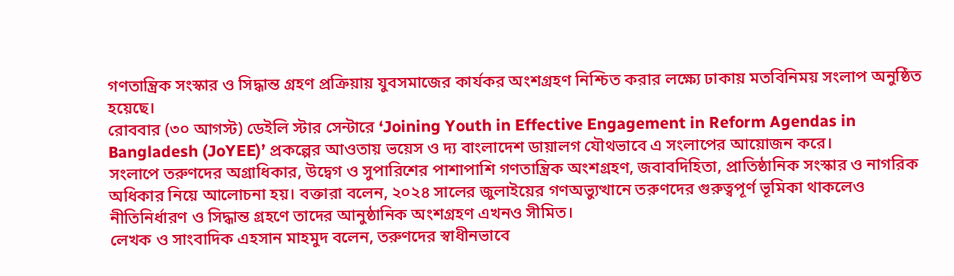গণতান্ত্রিক সংস্কার ও সিদ্ধান্ত গ্রহণ প্রক্রিয়ায় যুবসমাজের কার্যকর অংশগ্রহণ নিশ্চিত করার লক্ষ্যে ঢাকায় মতবিনিময় সংলাপ অনুষ্ঠিত হয়েছে।
রোববার (৩০ আগস্ট) ডেইলি স্টার সেন্টারে ‘Joining Youth in Effective Engagement in Reform Agendas in Bangladesh (JoYEE)’ প্রকল্পের আওতায় ভয়েস ও দ্য বাংলাদেশ ডায়ালগ যৌথভাবে এ সংলাপের আয়োজন করে।
সংলাপে তরুণদের অগ্রাধিকার, উদ্বেগ ও সুপারিশের পাশাপাশি গণতান্ত্রিক অংশগ্রহণ, জবাবদিহিতা, প্রাতিষ্ঠানিক সংস্কার ও নাগরিক অধিকার নিয়ে আলোচনা হয়। বক্তারা বলেন, ২০২৪ সালের জুলাইয়ের গণঅভ্যুত্থানে তরুণদের গুরুত্বপূর্ণ ভূমিকা থাকলেও নীতিনির্ধারণ ও সিদ্ধান্ত গ্রহণে তাদের আনুষ্ঠানিক অংশগ্রহণ এখনও সীমিত।
লেখক ও সাংবাদিক এহসান মাহমুদ বলেন, তরুণদের স্বাধীনভাবে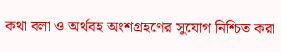কথা বলা ও অর্থবহ অংশগ্রহণের সুযোগ নিশ্চিত করা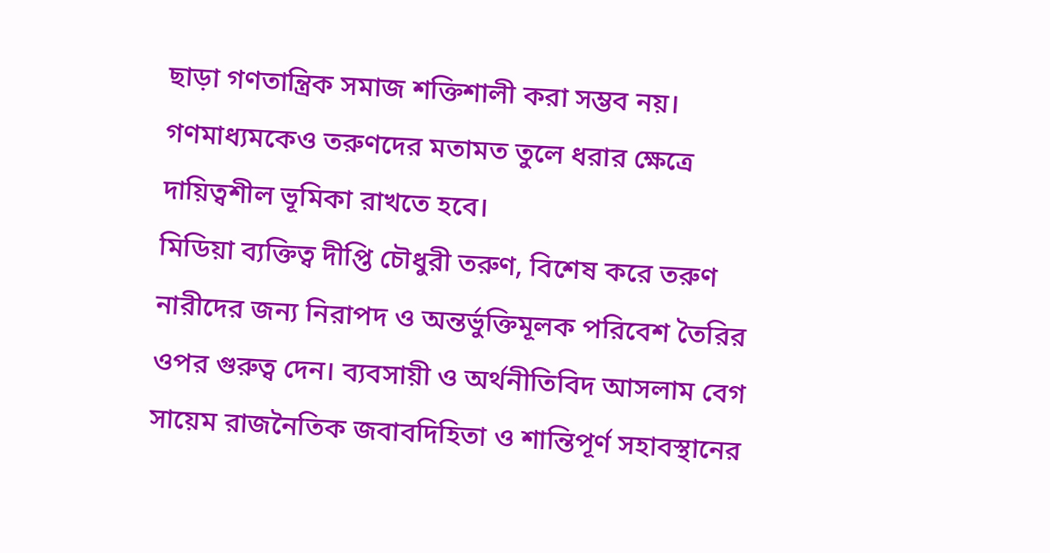ছাড়া গণতান্ত্রিক সমাজ শক্তিশালী করা সম্ভব নয়। গণমাধ্যমকেও তরুণদের মতামত তুলে ধরার ক্ষেত্রে দায়িত্বশীল ভূমিকা রাখতে হবে।
মিডিয়া ব্যক্তিত্ব দীপ্তি চৌধুরী তরুণ, বিশেষ করে তরুণ নারীদের জন্য নিরাপদ ও অন্তর্ভুক্তিমূলক পরিবেশ তৈরির ওপর গুরুত্ব দেন। ব্যবসায়ী ও অর্থনীতিবিদ আসলাম বেগ সায়েম রাজনৈতিক জবাবদিহিতা ও শান্তিপূর্ণ সহাবস্থানের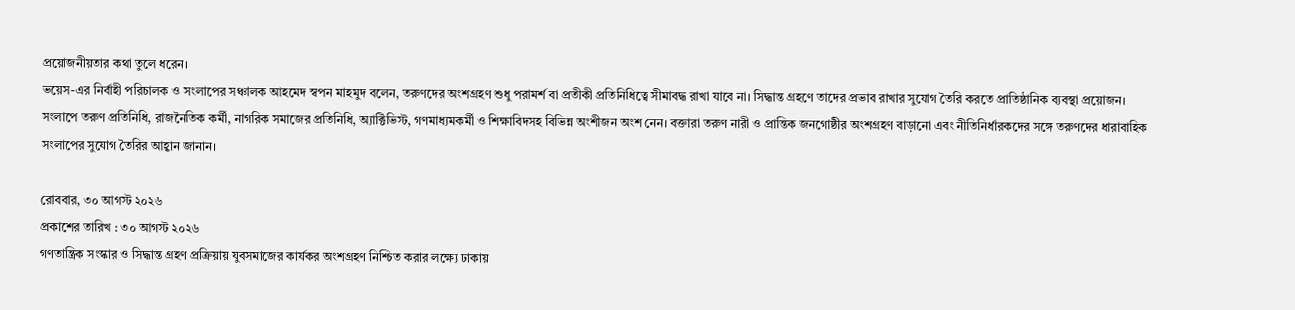প্রয়োজনীয়তার কথা তুলে ধরেন।
ভয়েস-এর নির্বাহী পরিচালক ও সংলাপের সঞ্চালক আহমেদ স্বপন মাহমুদ বলেন, তরুণদের অংশগ্রহণ শুধু পরামর্শ বা প্রতীকী প্রতিনিধিত্বে সীমাবদ্ধ রাখা যাবে না। সিদ্ধান্ত গ্রহণে তাদের প্রভাব রাখার সুযোগ তৈরি করতে প্রাতিষ্ঠানিক ব্যবস্থা প্রয়োজন।
সংলাপে তরুণ প্রতিনিধি, রাজনৈতিক কর্মী, নাগরিক সমাজের প্রতিনিধি, অ্যাক্টিভিস্ট, গণমাধ্যমকর্মী ও শিক্ষাবিদসহ বিভিন্ন অংশীজন অংশ নেন। বক্তারা তরুণ নারী ও প্রান্তিক জনগোষ্ঠীর অংশগ্রহণ বাড়ানো এবং নীতিনির্ধারকদের সঙ্গে তরুণদের ধারাবাহিক সংলাপের সুযোগ তৈরির আহ্বান জানান।

রোববার, ৩০ আগস্ট ২০২৬
প্রকাশের তারিখ : ৩০ আগস্ট ২০২৬
গণতান্ত্রিক সংস্কার ও সিদ্ধান্ত গ্রহণ প্রক্রিয়ায় যুবসমাজের কার্যকর অংশগ্রহণ নিশ্চিত করার লক্ষ্যে ঢাকায়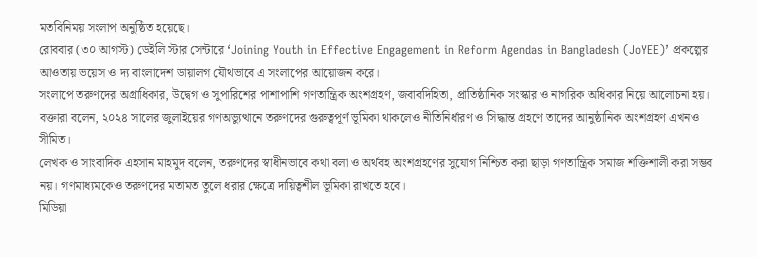মতবিনিময় সংলাপ অনুষ্ঠিত হয়েছে।
রোববার (৩০ আগস্ট) ডেইলি স্টার সেন্টারে ‘Joining Youth in Effective Engagement in Reform Agendas in Bangladesh (JoYEE)’ প্রকল্পের আওতায় ভয়েস ও দ্য বাংলাদেশ ডায়ালগ যৌথভাবে এ সংলাপের আয়োজন করে।
সংলাপে তরুণদের অগ্রাধিকার, উদ্বেগ ও সুপারিশের পাশাপাশি গণতান্ত্রিক অংশগ্রহণ, জবাবদিহিতা, প্রাতিষ্ঠানিক সংস্কার ও নাগরিক অধিকার নিয়ে আলোচনা হয়। বক্তারা বলেন, ২০২৪ সালের জুলাইয়ের গণঅভ্যুত্থানে তরুণদের গুরুত্বপূর্ণ ভূমিকা থাকলেও নীতিনির্ধারণ ও সিদ্ধান্ত গ্রহণে তাদের আনুষ্ঠানিক অংশগ্রহণ এখনও সীমিত।
লেখক ও সাংবাদিক এহসান মাহমুদ বলেন, তরুণদের স্বাধীনভাবে কথা বলা ও অর্থবহ অংশগ্রহণের সুযোগ নিশ্চিত করা ছাড়া গণতান্ত্রিক সমাজ শক্তিশালী করা সম্ভব নয়। গণমাধ্যমকেও তরুণদের মতামত তুলে ধরার ক্ষেত্রে দায়িত্বশীল ভূমিকা রাখতে হবে।
মিডিয়া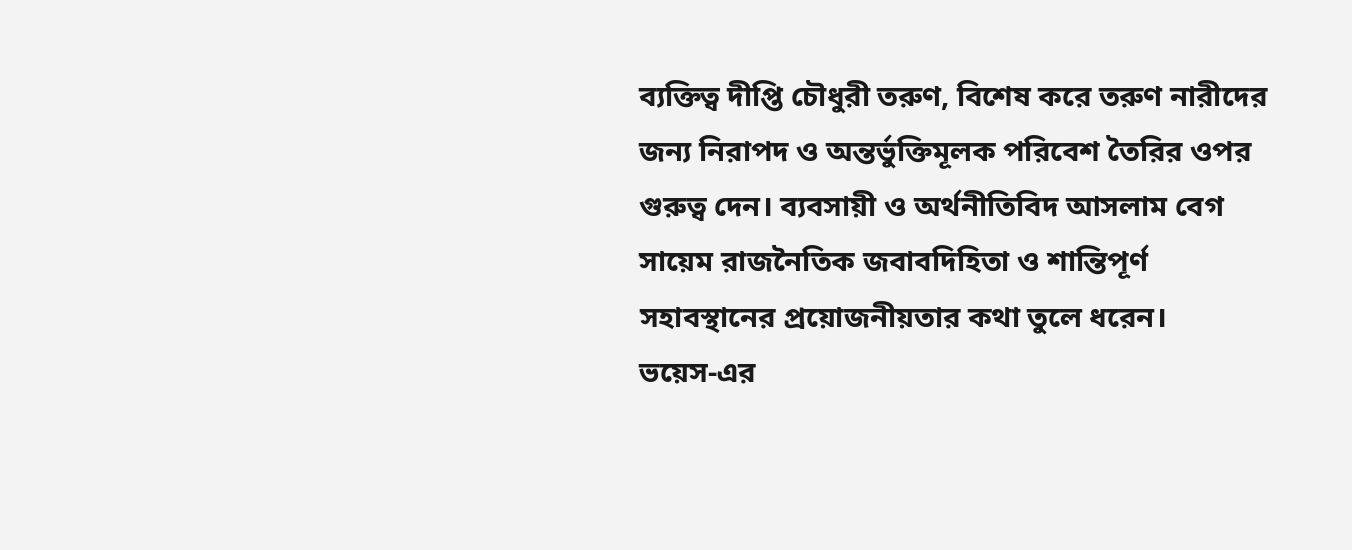ব্যক্তিত্ব দীপ্তি চৌধুরী তরুণ, বিশেষ করে তরুণ নারীদের জন্য নিরাপদ ও অন্তর্ভুক্তিমূলক পরিবেশ তৈরির ওপর গুরুত্ব দেন। ব্যবসায়ী ও অর্থনীতিবিদ আসলাম বেগ সায়েম রাজনৈতিক জবাবদিহিতা ও শান্তিপূর্ণ সহাবস্থানের প্রয়োজনীয়তার কথা তুলে ধরেন।
ভয়েস-এর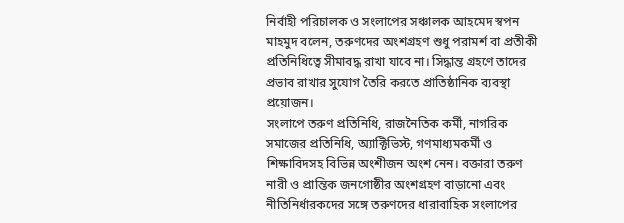নির্বাহী পরিচালক ও সংলাপের সঞ্চালক আহমেদ স্বপন মাহমুদ বলেন, তরুণদের অংশগ্রহণ শুধু পরামর্শ বা প্রতীকী প্রতিনিধিত্বে সীমাবদ্ধ রাখা যাবে না। সিদ্ধান্ত গ্রহণে তাদের প্রভাব রাখার সুযোগ তৈরি করতে প্রাতিষ্ঠানিক ব্যবস্থা প্রয়োজন।
সংলাপে তরুণ প্রতিনিধি, রাজনৈতিক কর্মী, নাগরিক সমাজের প্রতিনিধি, অ্যাক্টিভিস্ট, গণমাধ্যমকর্মী ও শিক্ষাবিদসহ বিভিন্ন অংশীজন অংশ নেন। বক্তারা তরুণ নারী ও প্রান্তিক জনগোষ্ঠীর অংশগ্রহণ বাড়ানো এবং নীতিনির্ধারকদের সঙ্গে তরুণদের ধারাবাহিক সংলাপের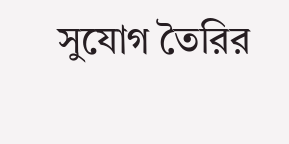সুযোগ তৈরির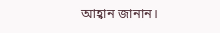আহ্বান জানান।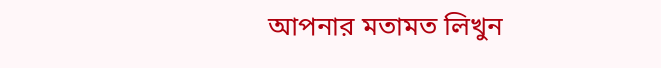আপনার মতামত লিখুন